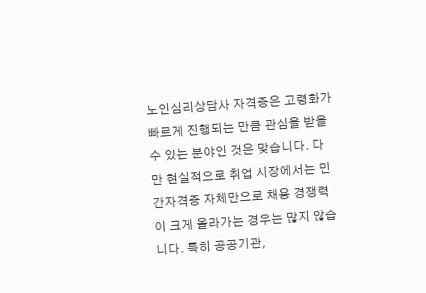노인심리상담사 자격증은 고령화가 빠르게 진행되는 만큼 관심을 받을 수 있는 분야인 것은 맞습니다. 다만 현실적으로 취업 시장에서는 민간자격증 자체만으로 채용 경쟁력이 크게 올라가는 경우는 많지 않습니다. 특히 공공기관,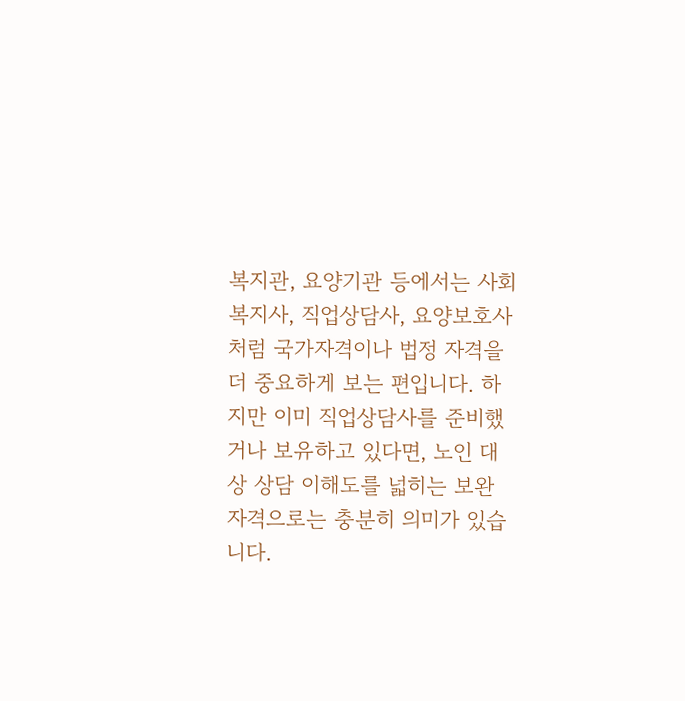복지관, 요양기관 등에서는 사회복지사, 직업상담사, 요양보호사처럼 국가자격이나 법정 자격을 더 중요하게 보는 편입니다. 하지만 이미 직업상담사를 준비했거나 보유하고 있다면, 노인 대상 상담 이해도를 넓히는 보완 자격으로는 충분히 의미가 있습니다.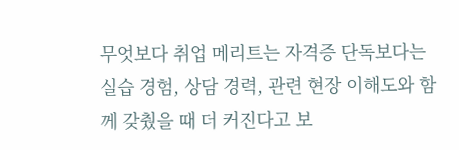무엇보다 취업 메리트는 자격증 단독보다는 실습 경험, 상담 경력, 관련 현장 이해도와 함께 갖췄을 때 더 커진다고 보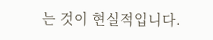는 것이 현실적입니다.